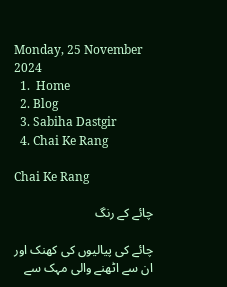Monday, 25 November 2024
  1.  Home
  2. Blog
  3. Sabiha Dastgir
  4. Chai Ke Rang

Chai Ke Rang

چائے کے رنگ

چائے کی پیالیوں کی کھنک اور ان سے اٹھنے والی مہک سے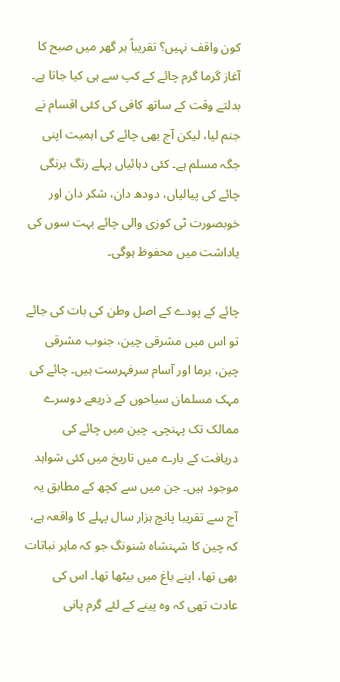کون واقف نہیں؟ تقریباً ہر گھر میں صبح کا آغاز گرما گرم چائے کے کپ سے ہی کیا جاتا ہے۔ بدلتے وقت کے ساتھ کافی کی کئی اقسام نے جنم لیا، لیکن آج بھی چائے کی اہمیت اپنی جگہ مسلم ہے۔ کئی دہائیاں پہلے رنگ برنگی چائے کی پیالیاں، دودھ دان، شکر دان اور خوبصورت ٹی کوزی والی چائے بہت سوں کی یاداشت میں محفوظ ہوگی۔

چائے کے پودے کے اصل وطن کی بات کی جائے تو اس میں مشرقی چین، جنوب مشرقی چین، برما اور آسام سرفہرست ہیں۔ چائے کی مہک مسلمان سیاحوں کے ذریعے دوسرے ممالک تک پہنچی۔ چین میں چائے کی دریافت کے بارے میں تاریخ میں کئی شواہد موجود ہیں۔ جن میں سے کچھ کے مطابق یہ آج سے تقریبا پانچ ہزار سال پہلے کا واقعہ ہے، کہ چین کا شہنشاہ شنونگ جو کہ ماہر نباتات بھی تھا، اپنے باغ میں بیٹھا تھا۔ اس کی عادت تھی کہ وہ پینے کے لئے گرم پانی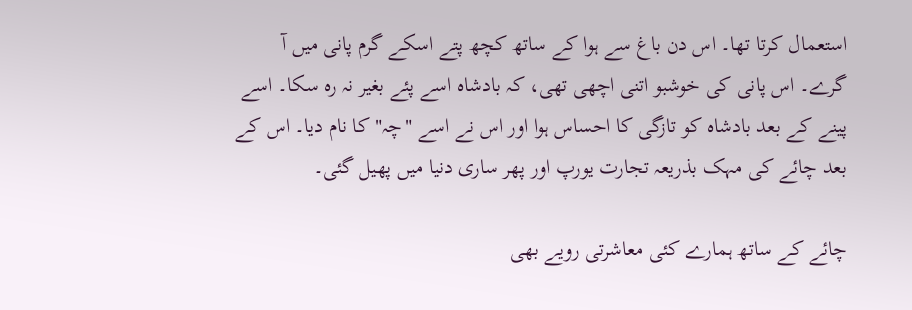استعمال کرتا تھا۔ اس دن باغ سے ہوا کے ساتھ کچھ پتے اسکے گرم پانی میں آ گرے۔ اس پانی کی خوشبو اتنی اچھی تھی، کہ بادشاہ اسے پئے بغیر نہ رہ سکا۔ اسے پینے کے بعد بادشاہ کو تازگی کا احساس ہوا اور اس نے اسے "چہ" کا نام دیا۔ اس کے بعد چائے کی مہک بذریعہ تجارت یورپ اور پھر ساری دنیا میں پھیل گئی۔

چائے کے ساتھ ہمارے کئی معاشرتی رویے بھی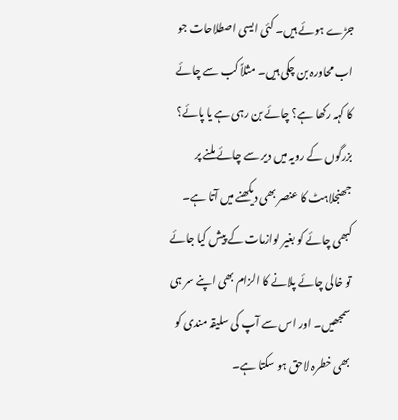جڑے ہوئے ہیں۔ کئی ایسی اصطلاحات جو اب محاورہ بن چکی ہیں۔ مثلاً کب سے چائے کا کہہ رکھا ہے؟ چائے بن رہی ہے یا پائے؟ بزرگوں کے رویہ میں دیر سے چائے ملنے پر جھنجلاہٹ کا عنصر بھی دیکھنے میں آتا ہے۔ کبھی چائے کو بغیر لوازمات کے پیش کیا جائے تو خالی چائے پلانے کا الزام بھی اپنے سر ہی سمجھیں۔ اور اس سے آپ کی سلیقہ مندی کو بھی خطرہ لاحق ہو سکتا ہے۔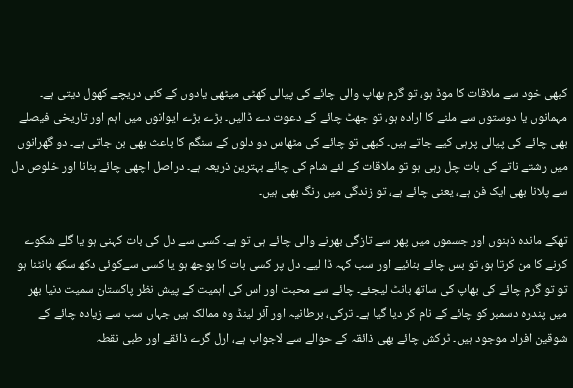کبھی خود سے ملاقات کا موڈ ہو، تو گرم بھاپ والی چائے کی پیالی کھٹی میٹھی یادوں کے کئی دریچے کھول دیتی ہے۔ مہمانوں یا دوستوں سے ملنے کا ارادہ ہو، تو جھٹ چائے کے دعوت دے ڈالیں۔ بڑے بڑے ایوانوں میں اہم اور تاریخی فیصلے بھی چائے کی پیالی پرہی کیے جاتے ہیں۔ کبھی تو چائے کی مٹھاس دو دلوں کے سنگم کا باعث بھی بن جاتی ہے۔ دو گھرانوں میں رشتے ناتے کی بات چل رہی ہو تو ملاقات کے لئے شام کی چائے بہترین ذریعہ ہے۔ دراصل اچھی چائے بنانا اور خلوص دل سے پلانا بھی ایک فن ہے، یعنی چائے ہے، تو زندگی میں رنگ بھی ہیں۔

تھکے ماندہ ذہنوں اور جسموں میں پھر سے تازگی بھرنے والی چائے ہی تو ہے۔ کسی سے دل کی بات کہنی ہو یا گلے شکوے کرنے کا من کرتا ہو، تو بس چائے بنائیے اور سب کہہ ڈا لیے۔ دل پر کسی بات کا بوجھ ہو یا کسی سےکوئی دکھ سکھ بانٹنا ہو تو تو گرم چائے کی بھاپ کی ساتھ بانٹ لیجئے۔ چائے سے محبت اور اس کی اہمیت کے پیش نظر پاکستان سمیت دنیا بھر میں پندرہ دسمبر کو چائے کے نام کر دیا گیا ہے۔ ترکی، برطانیہ اور آئر لینڈ وہ ممالک ہیں جہاں سب سے زیادہ چائے کے شوقین افراد موجود ہیں۔ ٹرکش چائے بھی ذائقہ کے حوالے سے لاجواب ہے، ارل گرے ذائقے اور طبی نقطہ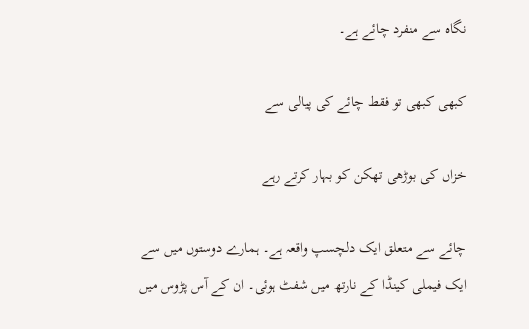نگاہ سے منفرد چائے ہے۔

کبھی کبھی تو فقط چائے کی پیالی سے

خزاں کی بوڑھی تھکن کو بہار کرتے رہے

چائے سے متعلق ایک دلچسپ واقعہ ہے۔ ہمارے دوستوں میں سے ایک فیملی کینڈا کے نارتھ میں شفٹ ہوئی۔ ان کے آس پڑوس میں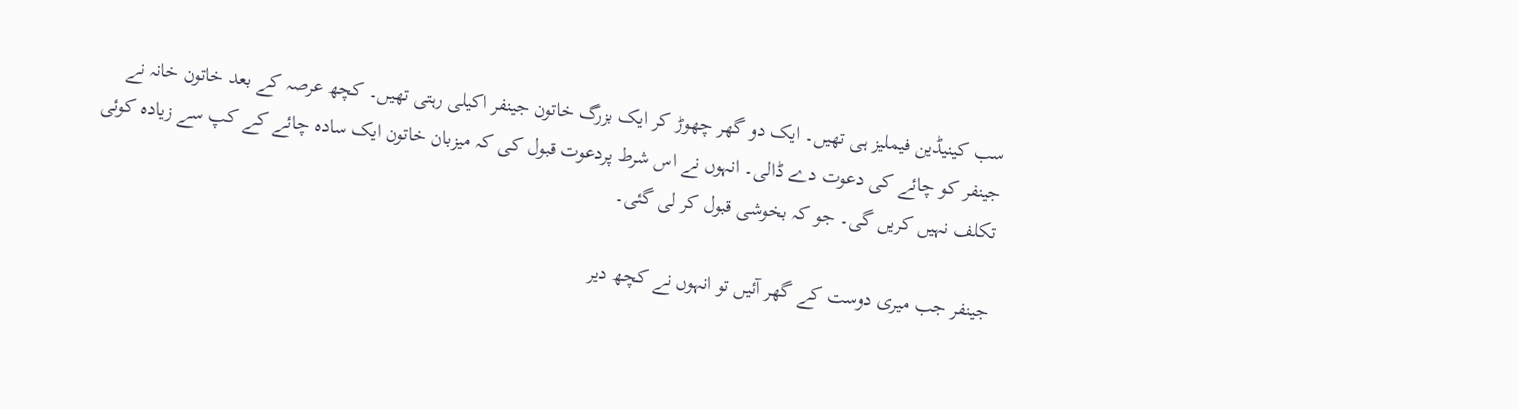سب کینیڈین فیملیز ہی تھیں۔ ایک دو گھر چھوڑ کر ایک بزرگ خاتون جینفر اکیلی رہتی تھیں۔ کچھ عرصہ کے بعد خاتون خانہ نے جینفر کو چائے کی دعوت دے ڈالی۔ انہوں نے اس شرط پردعوت قبول کی کہ میزبان خاتون ایک سادہ چائے کے کپ سے زیادہ کوئی تکلف نہیں کریں گی۔ جو کہ بخوشی قبول کر لی گئی۔

جینفر جب میری دوست کے گھر آئیں تو انہوں نے کچھ دیر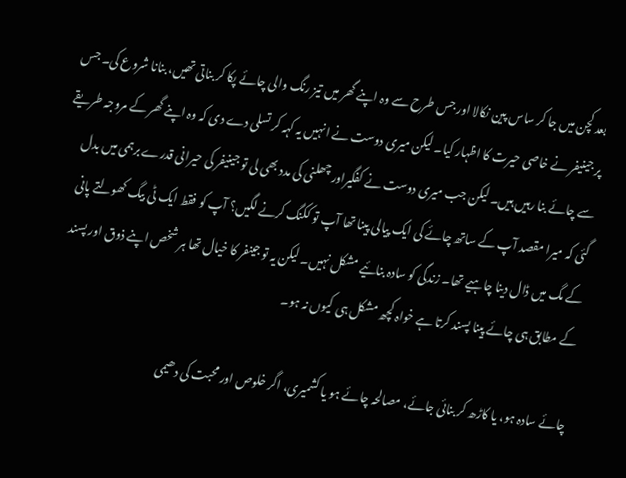بعد کچن میں جا کر ساس پین نکالا اور جس طرح سے وہ اپنے گھر میں تیز رنگ والی چائے پکا کر بناتی تھیں، بنانا شروع کی۔ جس پر جینیفر نے خاصی حیرت کا اظہار کیا۔ لیکن میری دوست نے انہیں یہ کہہ کر تسلی دے دی کہ وہ اپنے گھر کے مروجہ طریقے سے چائے بنا رہیں ہیں۔ لیکن جب میری دوست نے کفگیراور چھلنی کی مدد بھی لی تو جینیفر کی حیرانی قدرے برہمی میں بدل گئی کہ میرا مقصد آپ کے ساتھ چائے کی ایک پیالی پینا تھا آپ تو ککنگ کرنے لگیں؟ آپ کو فقط ایک ٹی بیگ کھولتے پانی کے مگ میں ڈال دینا چاہیے تھا۔ زندگی کو سادہ بنائیے مشکل نہیں۔ لیکن یہ تو جینفر کا خیال تھا ہر شخص اپنے ذوق اور پسند کے مطابق ہی چائے پینا پسند کرتا ہے خواہ کچھ مشکل ہی کیوں نہ ہو۔

چائے سادہ ہو، یا کاڑھ کر بنائی جائے، مصالحہ چائے ہو یا کشمیری، اگر خلوص اور محبت کی دھیمی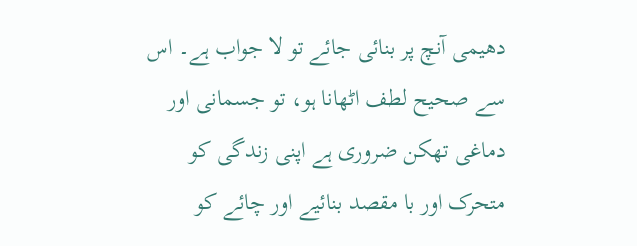دھیمی آنچ پر بنائی جائے تو لا جواب ہے۔ اس سے صحیح لطف اٹھانا ہو، تو جسمانی اور دماغی تھکن ضروری ہے اپنی زندگی کو متحرک اور با مقصد بنائیے اور چائے کو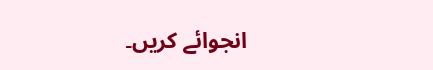انجوائے کریں۔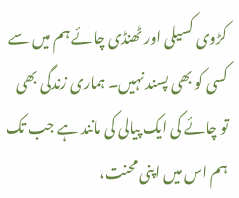کڑوی کسیلی اور ٹھنڈی چائے ہم میں سے کسی کو بھی پسند نہیں۔ ہماری زندگی بھی تو چائے کی ایک پیالی کی مانند ہے جب تک ہم اس میں اپنی محنت،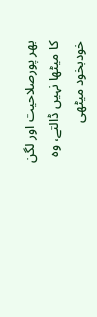بھر پورصلاحیت اور لگن کا میٹھا نہیں ڈالتے، وہ خودبخود میٹھی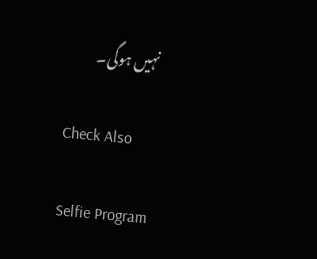نہیں ہوگی۔

Check Also

Selfie Program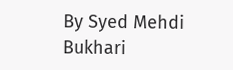By Syed Mehdi Bukhari